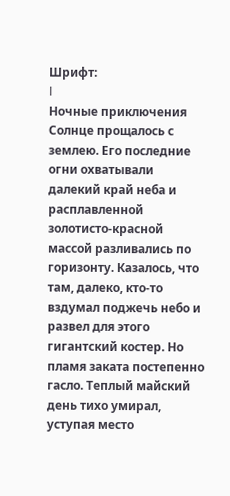Шрифт:
I
Ночные приключения
Солнце прощалось с землею. Его последние огни охватывали далекий край неба и расплавленной золотисто-красной массой разливались по горизонту. Казалось, что там, далеко, кто-то вздумал поджечь небо и развел для этого гигантский костер. Но пламя заката постепенно гасло. Теплый майский день тихо умирал, уступая место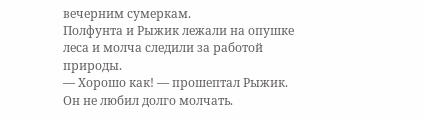вечерним сумеркам.
Полфунта и Рыжик лежали на опушке леса и молча следили за работой природы.
— Хорошо как! — прошептал Рыжик.
Он не любил долго молчать.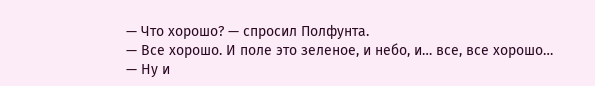— Что хорошо? — спросил Полфунта.
— Все хорошо. И поле это зеленое, и небо, и… все, все хорошо…
— Ну и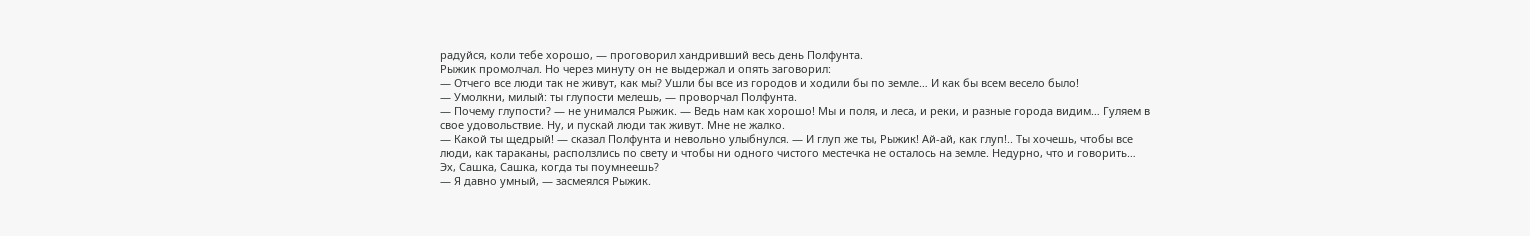радуйся, коли тебе хорошо, — проговорил хандривший весь день Полфунта.
Рыжик промолчал. Но через минуту он не выдержал и опять заговорил:
— Отчего все люди так не живут, как мы? Ушли бы все из городов и ходили бы по земле… И как бы всем весело было!
— Умолкни, милый: ты глупости мелешь, — проворчал Полфунта.
— Почему глупости? — не унимался Рыжик. — Ведь нам как хорошо! Мы и поля, и леса, и реки, и разные города видим… Гуляем в свое удовольствие. Ну, и пускай люди так живут. Мне не жалко.
— Какой ты щедрый! — сказал Полфунта и невольно улыбнулся. — И глуп же ты, Рыжик! Ай-ай, как глуп!.. Ты хочешь, чтобы все люди, как тараканы, расползлись по свету и чтобы ни одного чистого местечка не осталось на земле. Недурно, что и говорить… Эх, Сашка, Сашка, когда ты поумнеешь?
— Я давно умный, — засмеялся Рыжик.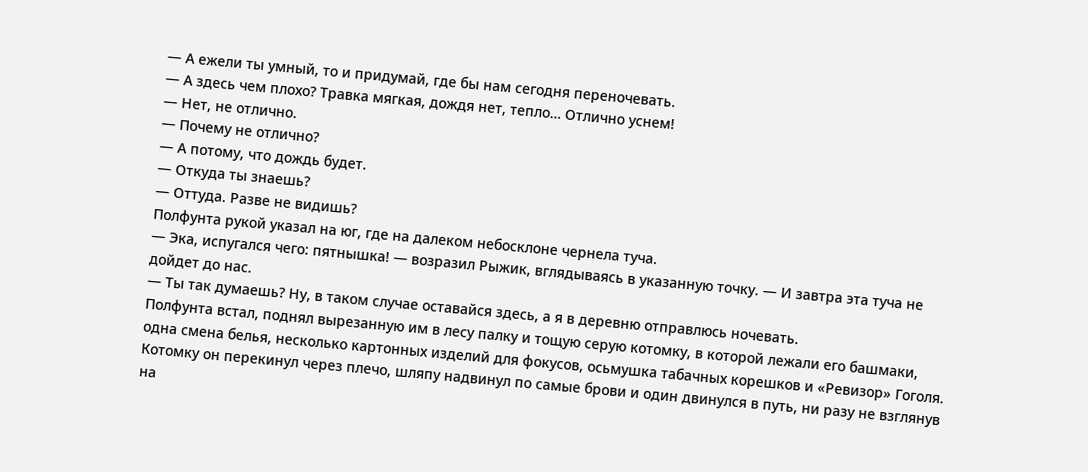— А ежели ты умный, то и придумай, где бы нам сегодня переночевать.
— А здесь чем плохо? Травка мягкая, дождя нет, тепло… Отлично уснем!
— Нет, не отлично.
— Почему не отлично?
— А потому, что дождь будет.
— Откуда ты знаешь?
— Оттуда. Разве не видишь?
Полфунта рукой указал на юг, где на далеком небосклоне чернела туча.
— Эка, испугался чего: пятнышка! — возразил Рыжик, вглядываясь в указанную точку. — И завтра эта туча не дойдет до нас.
— Ты так думаешь? Ну, в таком случае оставайся здесь, а я в деревню отправлюсь ночевать.
Полфунта встал, поднял вырезанную им в лесу палку и тощую серую котомку, в которой лежали его башмаки, одна смена белья, несколько картонных изделий для фокусов, осьмушка табачных корешков и «Ревизор» Гоголя.
Котомку он перекинул через плечо, шляпу надвинул по самые брови и один двинулся в путь, ни разу не взглянув на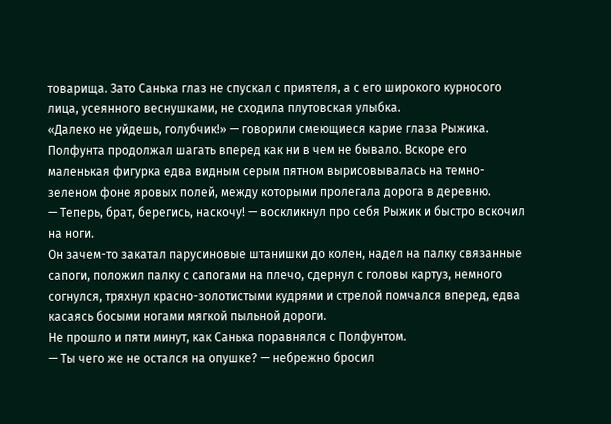товарища. Зато Санька глаз не спускал с приятеля, а с его широкого курносого лица, усеянного веснушками, не сходила плутовская улыбка.
«Далеко не уйдешь, голубчик!» — говорили смеющиеся карие глаза Рыжика.
Полфунта продолжал шагать вперед как ни в чем не бывало. Вскоре его маленькая фигурка едва видным серым пятном вырисовывалась на темно-зеленом фоне яровых полей, между которыми пролегала дорога в деревню.
— Теперь, брат, берегись, наскочу! — воскликнул про себя Рыжик и быстро вскочил на ноги.
Он зачем-то закатал парусиновые штанишки до колен, надел на палку связанные сапоги, положил палку с сапогами на плечо, сдернул с головы картуз, немного согнулся, тряхнул красно-золотистыми кудрями и стрелой помчался вперед, едва касаясь босыми ногами мягкой пыльной дороги.
Не прошло и пяти минут, как Санька поравнялся с Полфунтом.
— Ты чего же не остался на опушке? — небрежно бросил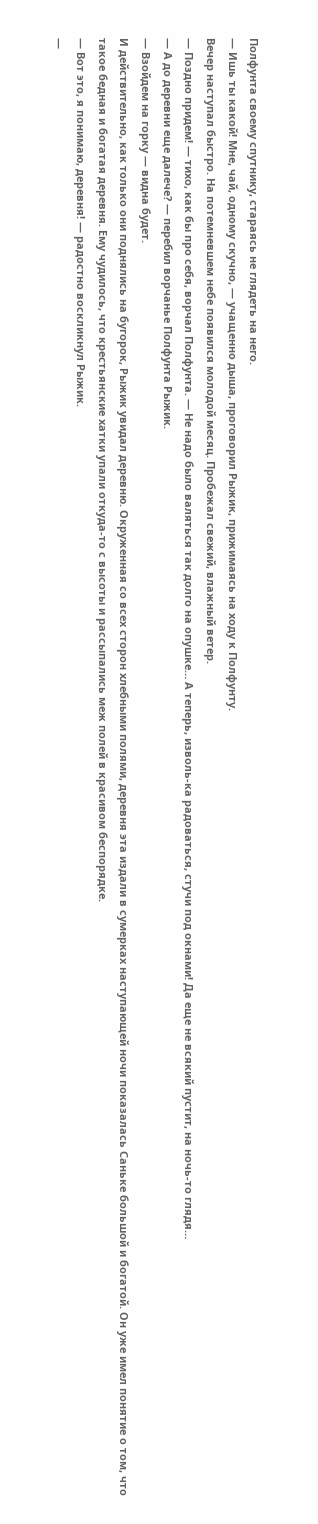Полфунта своему спутнику, стараясь не глядеть на него.
— Ишь ты какой! Мне, чай, одному скучно, — учащенно дыша, проговорил Рыжик, прижимаясь на ходу к Полфунту.
Вечер наступал быстро. На потемневшем небе появился молодой месяц. Пробежал свежий, влажный ветер.
— Поздно придем! — тихо, как бы про себя, ворчал Полфунта. — Не надо было валяться так долго на опушке… А теперь, изволь-ка радоваться, стучи под окнами! Да еще не всякий пустит, на ночь-то глядя…
— А до деревни еще далече? — перебил ворчанье Полфунта Рыжик.
— Взойдем на горку — видна будет.
И действительно, как только они поднялись на бугорок, Рыжик увидал деревню. Окруженная со всех сторон хлебными полями, деревня эта издали в сумерках наступающей ночи показалась Саньке большой и богатой. Он уже имел понятие о том, что такое бедная и богатая деревня. Ему чудилось, что крестьянские хатки упали откуда-то с высоты и рассыпались меж полей в красивом беспорядке.
— Вот это, я понимаю, деревня! — радостно воскликнул Рыжик.
—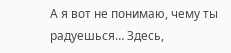А я вот не понимаю, чему ты радуешься… Здесь,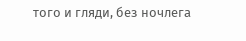того и гляди, без ночлега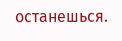останешься.